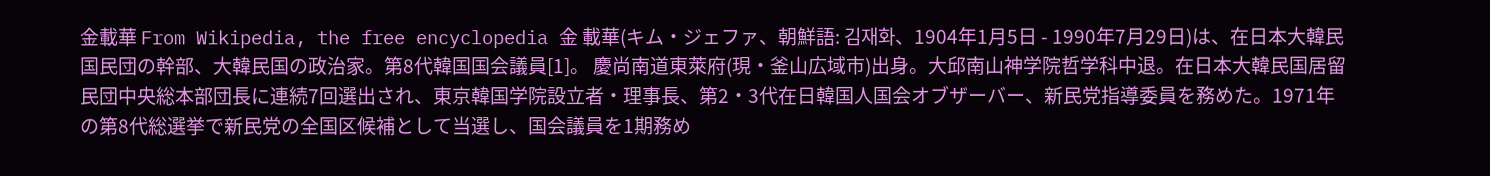金載華 From Wikipedia, the free encyclopedia 金 載華(キム・ジェファ、朝鮮語: 김재화、1904年1月5日 - 1990年7月29日)は、在日本大韓民国民団の幹部、大韓民国の政治家。第8代韓国国会議員[1]。 慶尚南道東萊府(現・釜山広域市)出身。大邱南山神学院哲学科中退。在日本大韓民国居留民団中央総本部団長に連続7回選出され、東京韓国学院設立者・理事長、第2・3代在日韓国人国会オブザーバー、新民党指導委員を務めた。1971年の第8代総選挙で新民党の全国区候補として当選し、国会議員を1期務め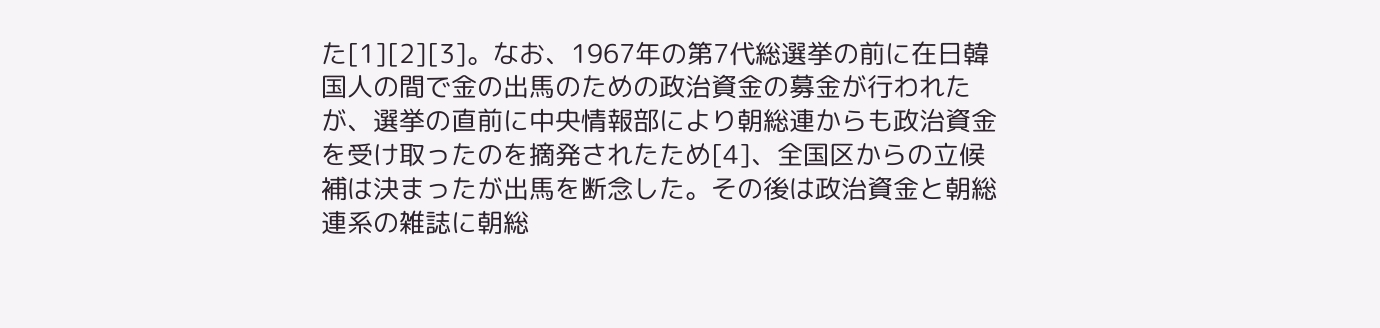た[1][2][3]。なお、1967年の第7代総選挙の前に在日韓国人の間で金の出馬のための政治資金の募金が行われたが、選挙の直前に中央情報部により朝総連からも政治資金を受け取ったのを摘発されたため[4]、全国区からの立候補は決まったが出馬を断念した。その後は政治資金と朝総連系の雑誌に朝総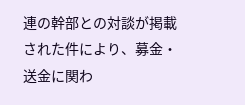連の幹部との対談が掲載された件により、募金・送金に関わ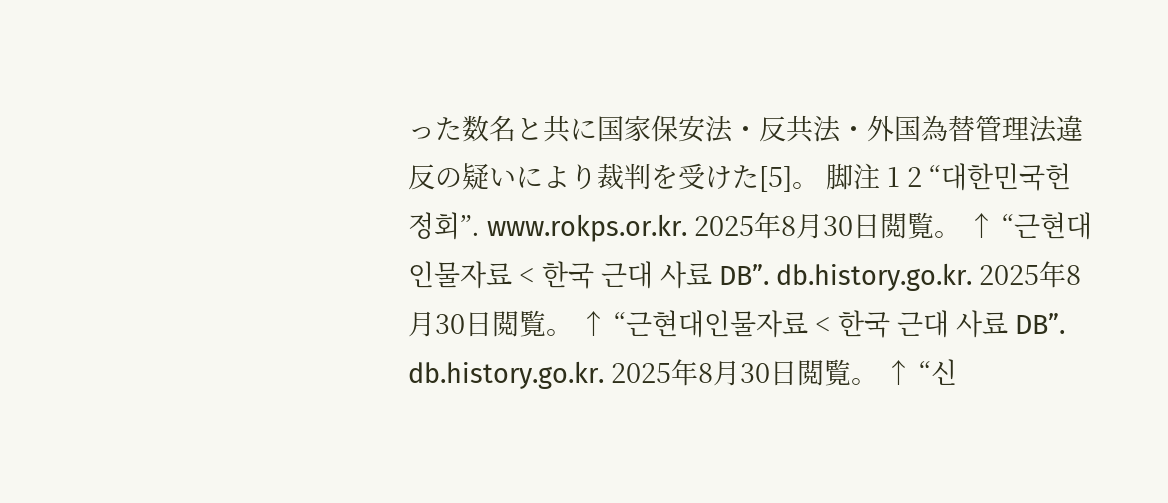った数名と共に国家保安法・反共法・外国為替管理法違反の疑いにより裁判を受けた[5]。 脚注 1 2 “대한민국헌정회”. www.rokps.or.kr. 2025年8月30日閲覧。 ↑ “근현대인물자료 < 한국 근대 사료 DB”. db.history.go.kr. 2025年8月30日閲覧。 ↑ “근현대인물자료 < 한국 근대 사료 DB”. db.history.go.kr. 2025年8月30日閲覧。 ↑ “신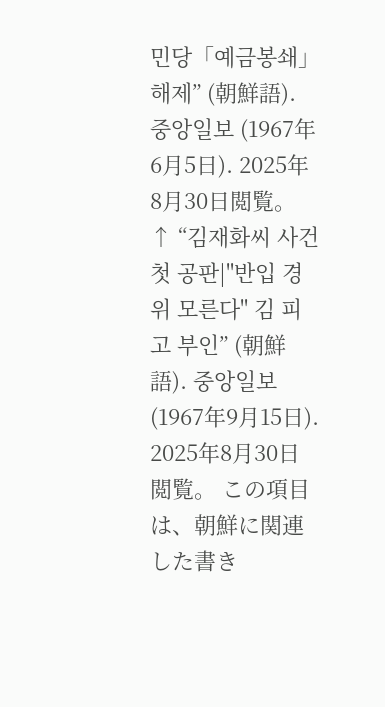민당「예금봉쇄」해제” (朝鮮語). 중앙일보 (1967年6月5日). 2025年8月30日閲覧。 ↑ “김재화씨 사건 첫 공판|"반입 경위 모른다" 김 피고 부인” (朝鮮語). 중앙일보 (1967年9月15日). 2025年8月30日閲覧。 この項目は、朝鮮に関連した書き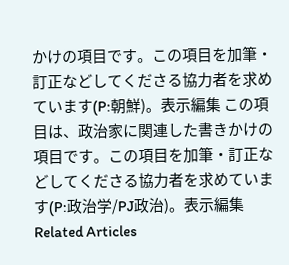かけの項目です。この項目を加筆・訂正などしてくださる協力者を求めています(P:朝鮮)。表示編集 この項目は、政治家に関連した書きかけの項目です。この項目を加筆・訂正などしてくださる協力者を求めています(P:政治学/PJ政治)。表示編集 Related Articles